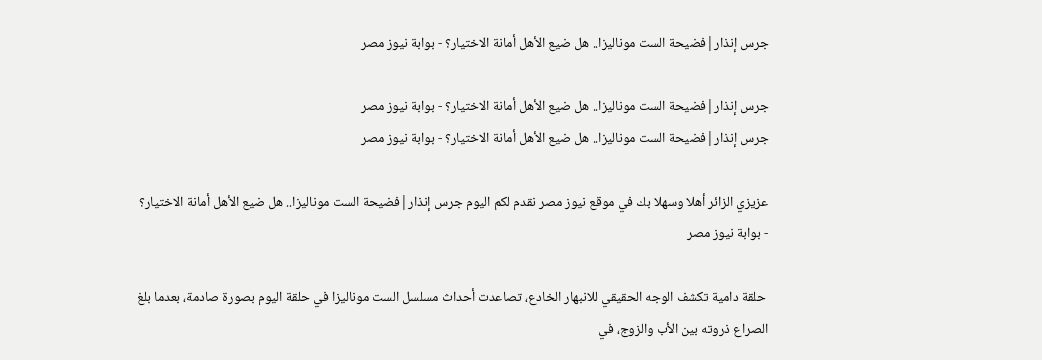جرس إنذار|فضيحة الست موناليزا.. هل ضيع الأهل أمانة الاختيار؟ - بوابة نيوز مصر

جرس إنذار|فضيحة الست موناليزا.. هل ضيع الأهل أمانة الاختيار؟ - بوابة نيوز مصر
جرس إنذار|فضيحة الست موناليزا.. هل ضيع الأهل أمانة الاختيار؟ - بوابة نيوز مصر

عزيزي الزائر أهلا وسهلا بك في موقع نيوز مصر نقدم لكم اليوم جرس إنذار|فضيحة الست موناليزا.. هل ضيع الأهل أمانة الاختيار؟ - بوابة نيوز مصر

 حلقة دامية تكشف الوجه الحقيقي للانبهار الخادع، تصاعدت أحداث مسلسل الست موناليزا في حلقة اليوم بصورة صادمة، بعدما بلغ الصراع ذروته بين الأب والزوج، في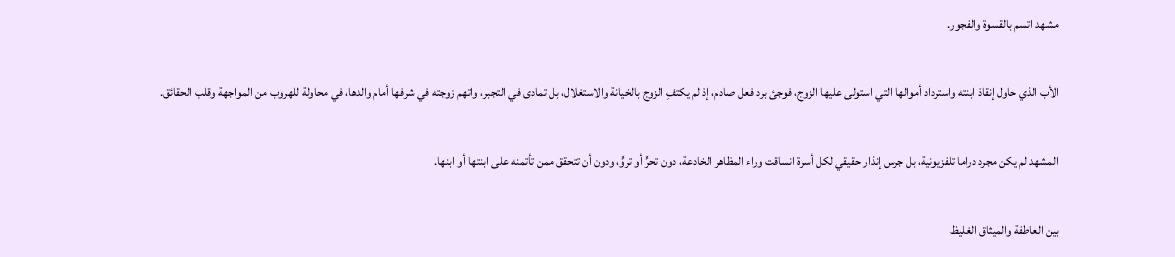مشهد اتسم بالقسوة والفجور.

الأب الذي حاول إنقاذ ابنته واسترداد أموالها التي استولى عليها الزوج، فوجئ برد فعل صادم، إذ لم يكتفِ الزوج بالخيانة والاستغلال، بل تمادى في التجبر، واتهم زوجته في شرفها أمام والدها، في محاولة للهروب من المواجهة وقلب الحقائق.

المشهد لم يكن مجرد دراما تلفزيونية، بل جرس إنذار حقيقي لكل أسرة انساقت وراء المظاهر الخادعة، دون تحرٍّ أو تروٍّ، ودون أن تتحقق ممن تأتمنه على ابنتها أو ابنها.

بين العاطفة والميثاق الغليظ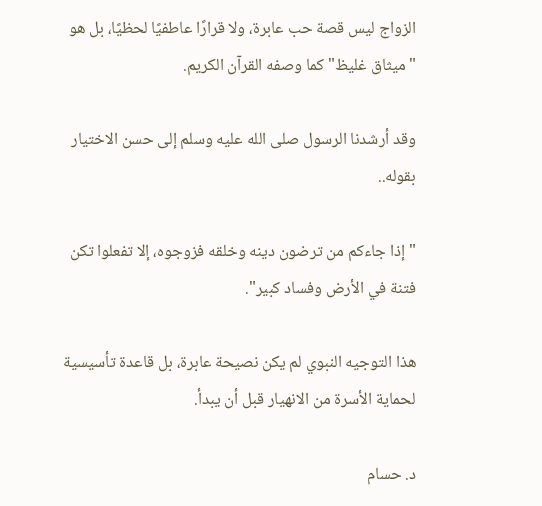الزواج ليس قصة حب عابرة، ولا قرارًا عاطفيًا لحظيًا، بل هو "ميثاق غليظ" كما وصفه القرآن الكريم.

وقد أرشدنا الرسول صلى الله عليه وسلم إلى حسن الاختيار بقوله..

"إذا جاءكم من ترضون دينه وخلقه فزوجوه، إلا تفعلوا تكن فتنة في الأرض وفساد كبير".

هذا التوجيه النبوي لم يكن نصيحة عابرة، بل قاعدة تأسيسية لحماية الأسرة من الانهيار قبل أن يبدأ.

د. حسام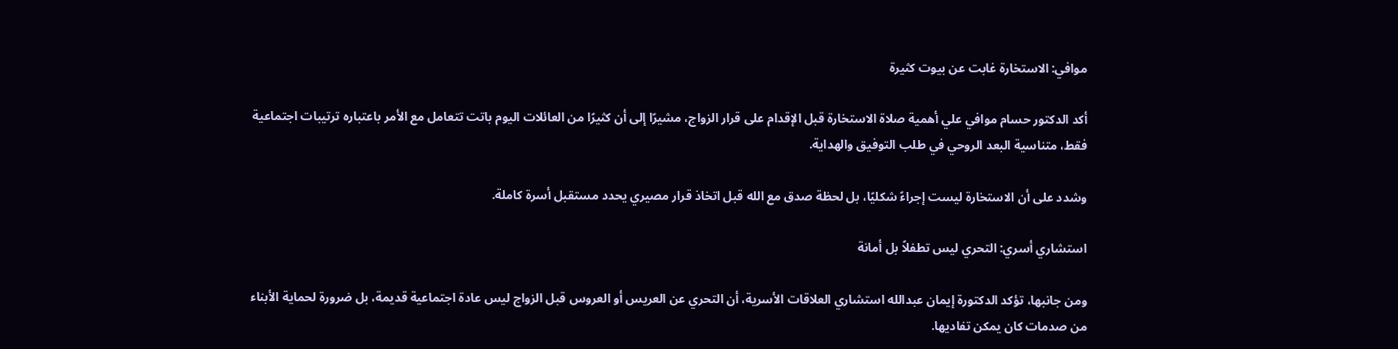موافي: الاستخارة غابت عن بيوت كثيرة

أكد الدكتور حسام موافي علي أهمية صلاة الاستخارة قبل الإقدام على قرار الزواج، مشيرًا إلى أن كثيرًا من العائلات اليوم باتت تتعامل مع الأمر باعتباره ترتيبات اجتماعية فقط، متناسية البعد الروحي في طلب التوفيق والهداية.

وشدد على أن الاستخارة ليست إجراءً شكليًا، بل لحظة صدق مع الله قبل اتخاذ قرار مصيري يحدد مستقبل أسرة كاملة.

استشاري أسري: التحري ليس تطفلاً بل أمانة

ومن جانبها، تؤكد الدكتورة إيمان عبدالله استشاري العلاقات الأسرية، أن التحري عن العريس أو العروس قبل الزواج ليس عادة اجتماعية قديمة، بل ضرورة لحماية الأبناء من صدمات كان يمكن تفاديها.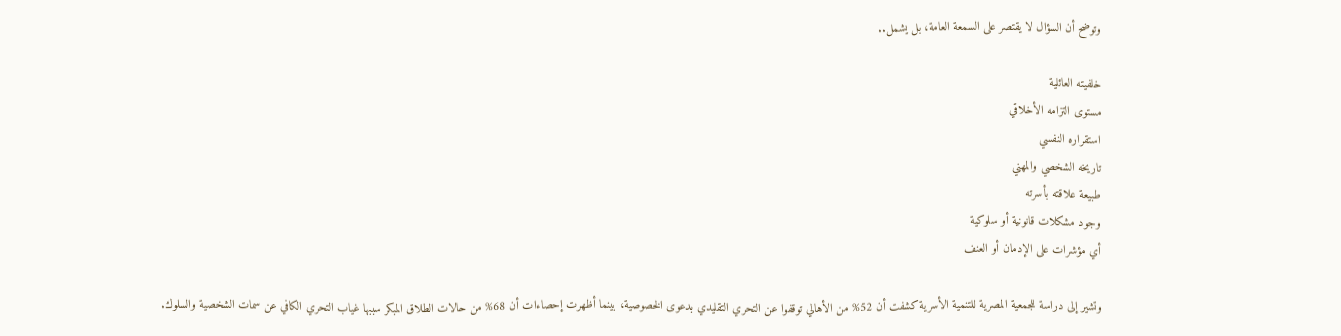وتوضح أن السؤال لا يقتصر على السمعة العامة، بل يشمل..

خلفيته العائلية
مستوى التزامه الأخلاقي
استقراره النفسي
تاريخه الشخصي والمهني
طبيعة علاقته بأسرته
وجود مشكلات قانونية أو سلوكية
أي مؤشرات على الإدمان أو العنف

وتشير إلى دراسة للجمعية المصرية للتنمية الأسرية كشفت أن 52% من الأهالي توقفوا عن التحري التقليدي بدعوى الخصوصية، بينما أظهرت إحصاءات أن 68% من حالات الطلاق المبكر سببها غياب التحري الكافي عن سمات الشخصية والسلوك.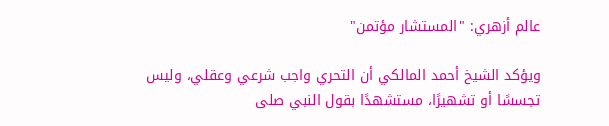عالم أزهري: "المستشار مؤتمن"

ويؤكد الشيخ أحمد المالكي أن التحري واجب شرعي وعقلي، وليس تجسسًا أو تشهيرًا، مستشهدًا بقول النبي صلى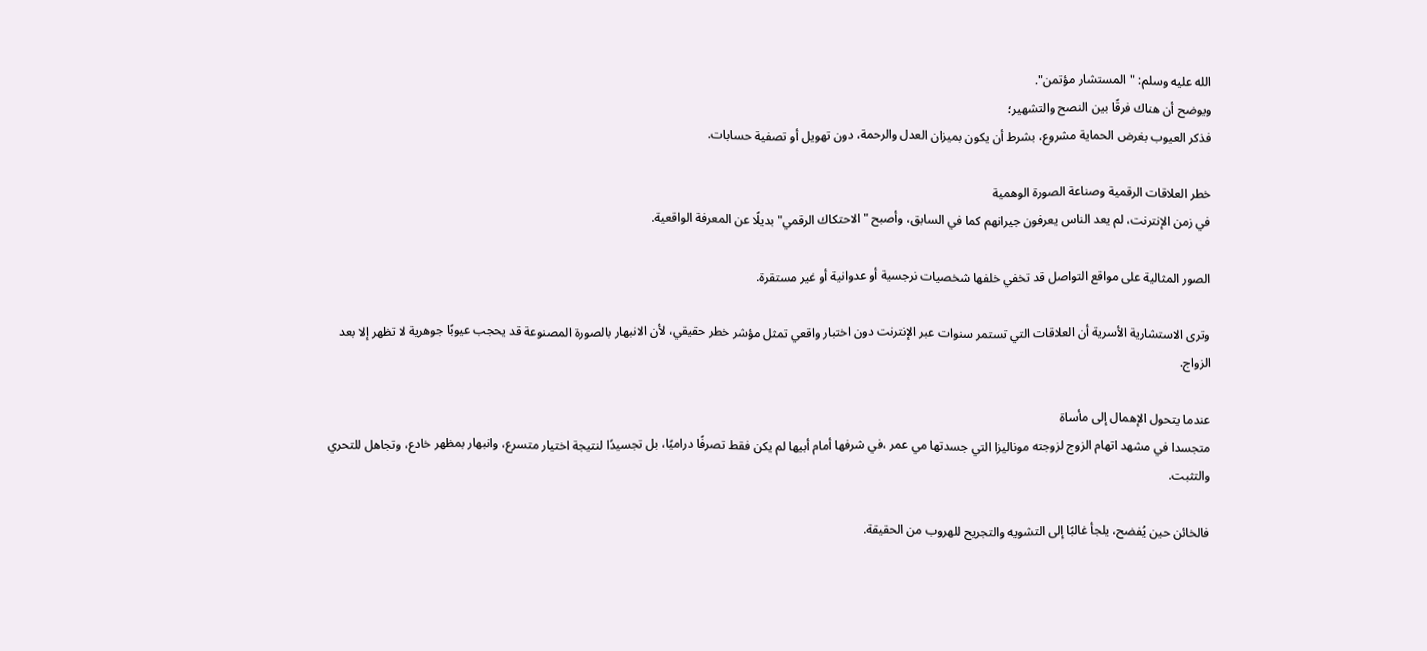الله عليه وسلم: "المستشار مؤتمن".
ويوضح أن هناك فرقًا بين النصح والتشهير؛
فذكر العيوب بغرض الحماية مشروع، بشرط أن يكون بميزان العدل والرحمة، دون تهويل أو تصفية حسابات.

خطر العلاقات الرقمية وصناعة الصورة الوهمية
في زمن الإنترنت، لم يعد الناس يعرفون جيرانهم كما في السابق، وأصبح "الاحتكاك الرقمي" بديلًا عن المعرفة الواقعية.

الصور المثالية على مواقع التواصل قد تخفي خلفها شخصيات نرجسية أو عدوانية أو غير مستقرة.

وترى الاستشارية الأسرية أن العلاقات التي تستمر سنوات عبر الإنترنت دون اختبار واقعي تمثل مؤشر خطر حقيقي، لأن الانبهار بالصورة المصنوعة قد يحجب عيوبًا جوهرية لا تظهر إلا بعد الزواج.

عندما يتحول الإهمال إلى مأساة
متجسدا في مشهد اتهام الزوج لزوجته موناليزا التي جسدتها مي عمر ،في شرفها أمام أبيها لم يكن فقط تصرفًا دراميًا، بل تجسيدًا لنتيجة اختيار متسرع، وانبهار بمظهر خادع، وتجاهل للتحري والتثبت.

فالخائن حين يُفضح، يلجأ غالبًا إلى التشويه والتجريح للهروب من الحقيقة.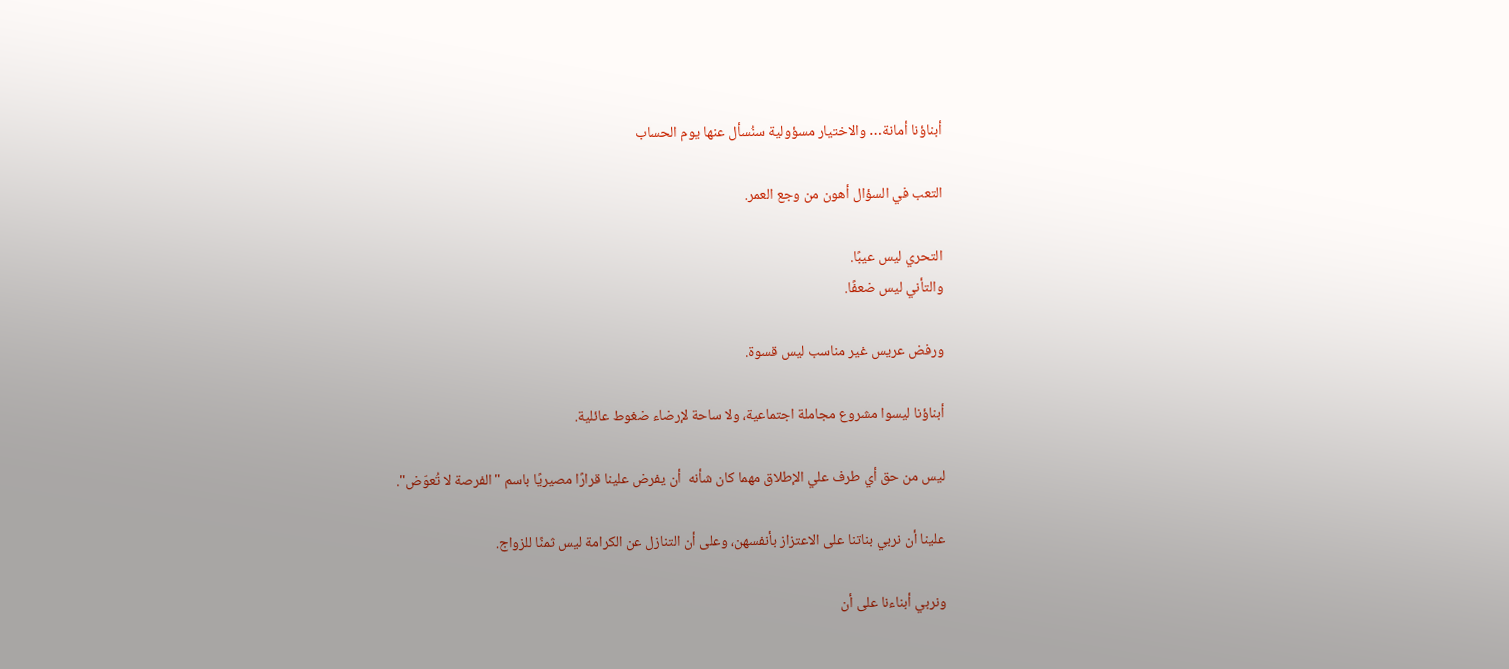أبناؤنا أمانة… والاختيار مسؤولية سنُسأل عنها يوم الحساب

التعب في السؤال أهون من وجع العمر.

التحري ليس عيبًا.
والتأني ليس ضعفًا.

ورفض عريس غير مناسب ليس قسوة.

أبناؤنا ليسوا مشروع مجاملة اجتماعية، ولا ساحة لإرضاء ضغوط عائلية.

ليس من حق أي طرف علي الإطلاق مهما كان شأنه  أن يفرض علينا قرارًا مصيريًا باسم "الفرصة لا تُعوّض".

علينا أن نربي بناتنا على الاعتزاز بأنفسهن، وعلى أن التنازل عن الكرامة ليس ثمنًا للزواج.

ونربي أبناءنا على أن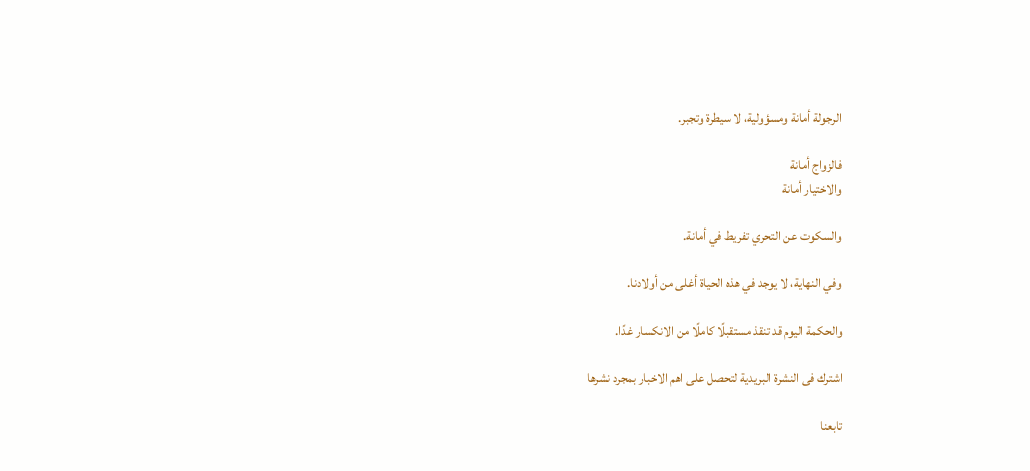الرجولة أمانة ومسؤولية، لا سيطرة وتجبر.

فالزواج أمانة
والاختيار أمانة

والسكوت عن التحري تفريط في أمانة.

وفي النهاية، لا يوجد في هذه الحياة أغلى من أولادنا.

والحكمة اليوم قد تنقذ مستقبلًا كاملًا من الانكسار غدًا.

اشترك فى النشرة البريدية لتحصل على اهم الاخبار بمجرد نشرها

تابعنا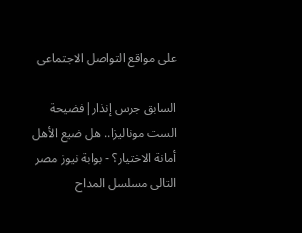على مواقع التواصل الاجتماعى

السابق جرس إنذار|فضيحة الست موناليزا.. هل ضيع الأهل أمانة الاختيار؟ - بوابة نيوز مصر
التالى مسلسل المداح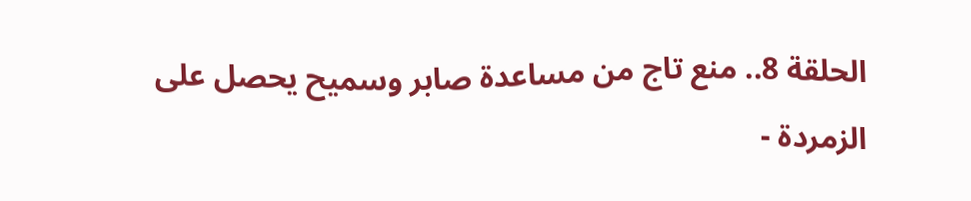الحلقة 8.. منع تاج من مساعدة صابر وسميح يحصل على الزمردة -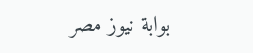بوابة نيوز مصر